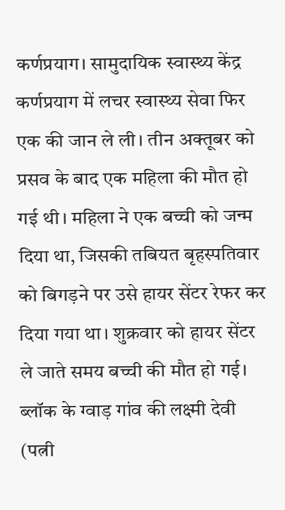कर्णप्रयाग। सामुदायिक स्वास्थ्य केंद्र कर्णप्रयाग में लचर स्वास्थ्य सेवा फिर एक की जान ले ली। तीन अक्तूबर को प्रसव के बाद एक महिला की मौत हो गई थी। महिला ने एक बच्ची को जन्म दिया था, जिसकी तबियत बृहस्पतिवार को बिगड़ने पर उसे हायर सेंटर रेफर कर दिया गया था। शुक्रवार को हायर सेंटर ले जाते समय बच्ची की मौत हो गई।
ब्लॉक के ग्वाड़ गांव की लक्ष्मी देवी (पत्नी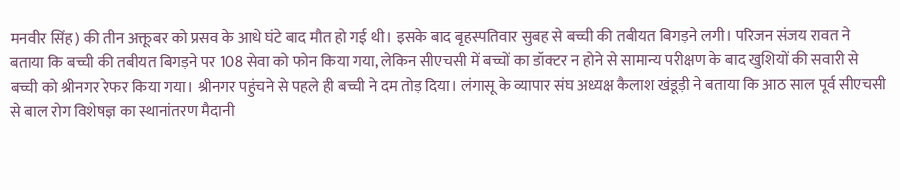मनवीर सिंह) की तीन अक्तूबर को प्रसव के आधे घंटे बाद मौत हो गई थी। इसके बाद बृहस्पतिवार सुबह से बच्ची की तबीयत बिगड़ने लगी। परिजन संजय रावत ने बताया कि बच्ची की तबीयत बिगड़ने पर 108 सेवा को फोन किया गया, लेकिन सीएचसी में बच्चों का डॉक्टर न होने से सामान्य परीक्षण के बाद खुशियों की सवारी से बच्ची को श्रीनगर रेफर किया गया। श्रीनगर पहुंचने से पहले ही बच्ची ने दम तोड़ दिया। लंगासू के व्यापार संघ अध्यक्ष कैलाश खंडूड़ी ने बताया कि आठ साल पूर्व सीएचसी से बाल रोग विशेषज्ञ का स्थानांतरण मैदानी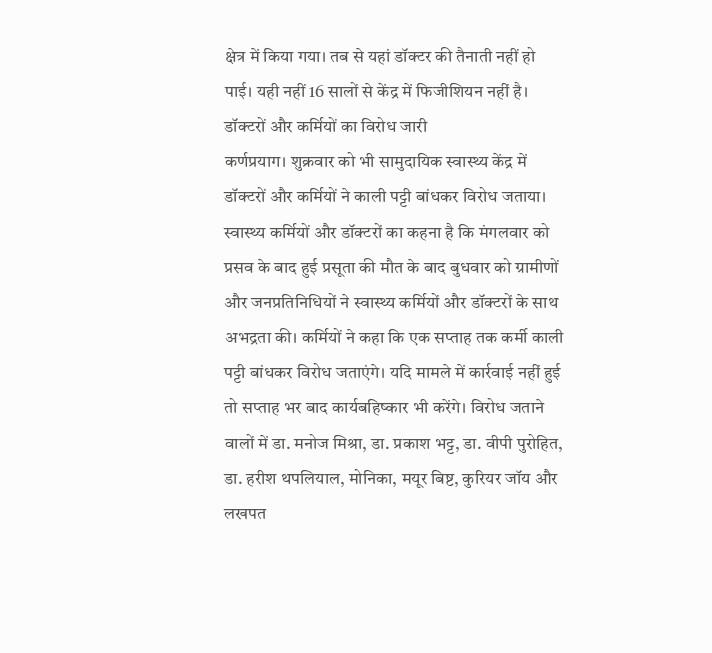क्षेत्र में किया गया। तब से यहां डॉक्टर की तैनाती नहीं हो पाई। यही नहीं 16 सालों से केंद्र में फिजीशियन नहीं है।
डॉक्टरों और कर्मियों का विरोध जारी
कर्णप्रयाग। शुक्रवार को भी सामुदायिक स्वास्थ्य केंद्र में डॉक्टरों और कर्मियों ने काली पट्टी बांधकर विरोध जताया। स्वास्थ्य कर्मियों और डॉक्टरों का कहना है कि मंगलवार को प्रसव के बाद हुई प्रसूता की मौत के बाद बुधवार को ग्रामीणों और जनप्रतिनिधियों ने स्वास्थ्य कर्मियों और डॉक्टरों के साथ अभद्रता की। कर्मियों ने कहा कि एक सप्ताह तक कर्मी काली पट्टी बांधकर विरोध जताएंगे। यदि मामले में कार्रवाई नहीं हुई तो सप्ताह भर बाद कार्यबहिष्कार भी करेंगे। विरोध जताने वालों में डा. मनोज मिश्रा, डा. प्रकाश भट्ट, डा. वीपी पुरोहित, डा. हरीश थपलियाल, मोनिका, मयूर बिष्ट, कुरियर जॉय और लखपत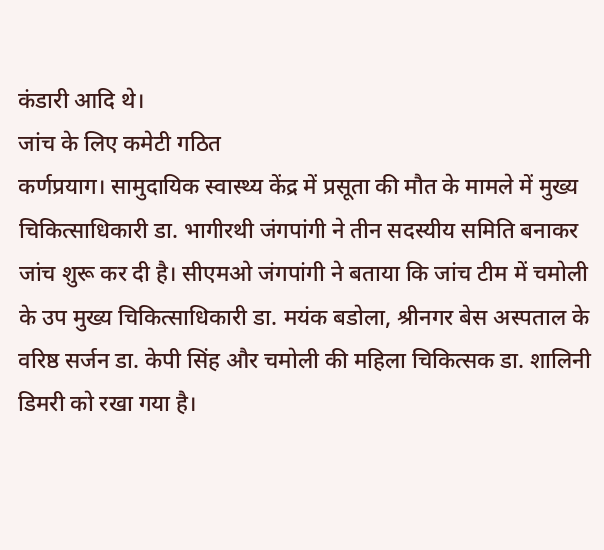कंडारी आदि थे।
जांच के लिए कमेटी गठित
कर्णप्रयाग। सामुदायिक स्वास्थ्य केंद्र में प्रसूता की मौत के मामले में मुख्य चिकित्साधिकारी डा. भागीरथी जंगपांगी ने तीन सदस्यीय समिति बनाकर जांच शुरू कर दी है। सीएमओ जंगपांगी ने बताया कि जांच टीम में चमोली के उप मुख्य चिकित्साधिकारी डा. मयंक बडोला, श्रीनगर बेस अस्पताल के वरिष्ठ सर्जन डा. केपी सिंह और चमोली की महिला चिकित्सक डा. शालिनी डिमरी को रखा गया है।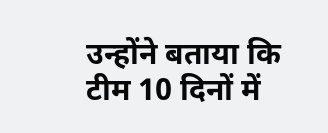उन्होंने बताया कि टीम 10 दिनों में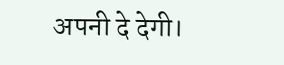अपनी दे देगी।